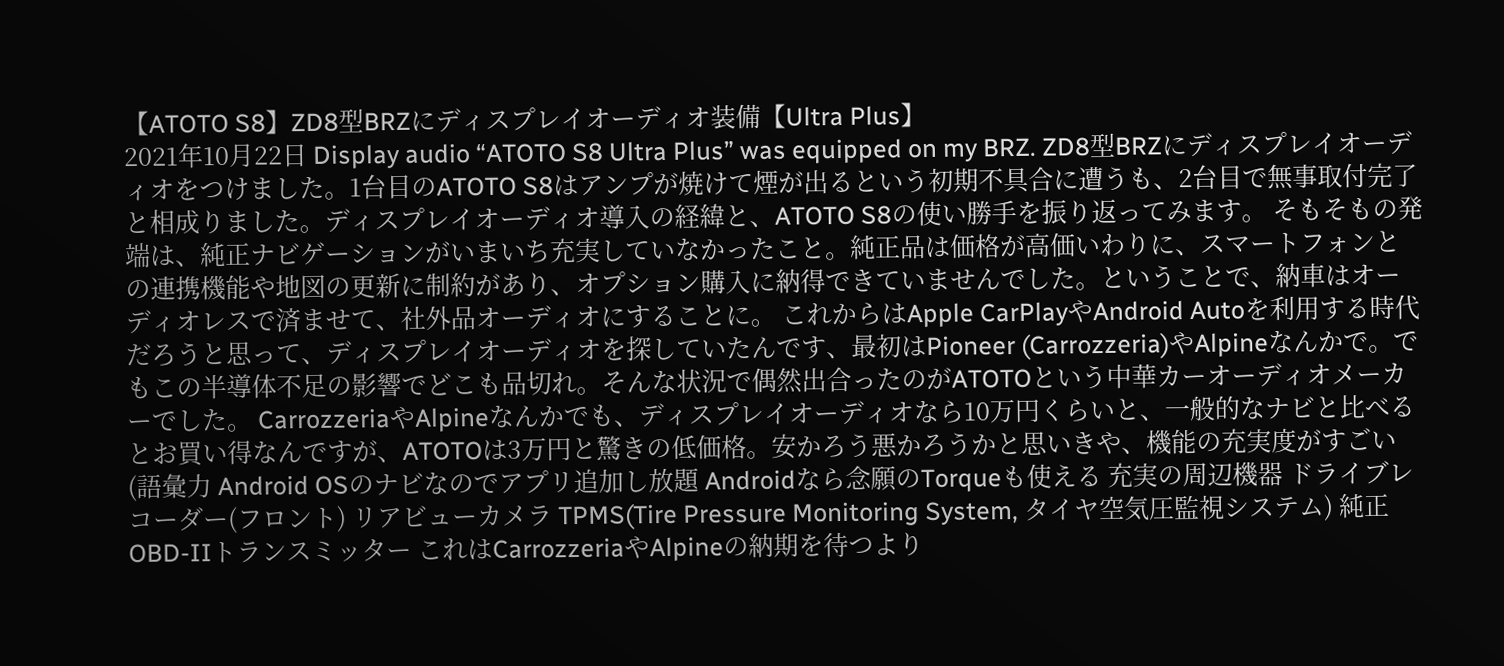【ATOTO S8】ZD8型BRZにディスプレイオーディオ装備【Ultra Plus】
2021年10月22日 Display audio “ATOTO S8 Ultra Plus” was equipped on my BRZ. ZD8型BRZにディスプレイオーディオをつけました。1台目のATOTO S8はアンプが焼けて煙が出るという初期不具合に遭うも、2台目で無事取付完了と相成りました。ディスプレイオーディオ導入の経緯と、ATOTO S8の使い勝手を振り返ってみます。 そもそもの発端は、純正ナビゲーションがいまいち充実していなかったこと。純正品は価格が高価いわりに、スマートフォンとの連携機能や地図の更新に制約があり、オプション購入に納得できていませんでした。ということで、納車はオーディオレスで済ませて、社外品オーディオにすることに。 これからはApple CarPlayやAndroid Autoを利用する時代だろうと思って、ディスプレイオーディオを探していたんです、最初はPioneer (Carrozzeria)やAlpineなんかで。でもこの半導体不足の影響でどこも品切れ。そんな状況で偶然出合ったのがATOTOという中華カーオーディオメーカーでした。 CarrozzeriaやAlpineなんかでも、ディスプレイオーディオなら10万円くらいと、一般的なナビと比べるとお買い得なんですが、ATOTOは3万円と驚きの低価格。安かろう悪かろうかと思いきや、機能の充実度がすごい(語彙力 Android OSのナビなのでアプリ追加し放題 Androidなら念願のTorqueも使える 充実の周辺機器 ドライブレコーダー(フロント) リアビューカメラ TPMS(Tire Pressure Monitoring System, タイヤ空気圧監視システム) 純正OBD-IIトランスミッター これはCarrozzeriaやAlpineの納期を待つより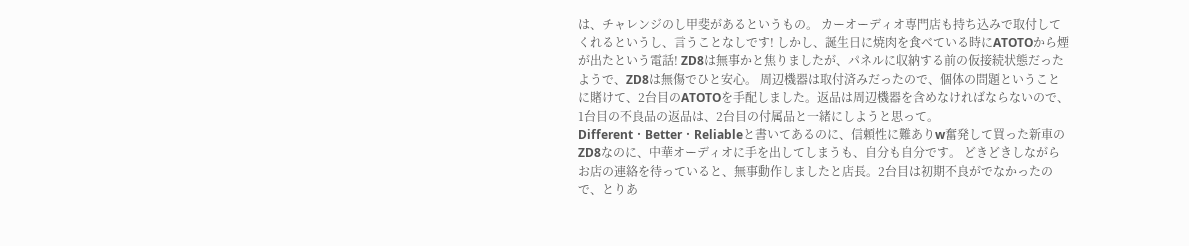は、チャレンジのし甲斐があるというもの。 カーオーディオ専門店も持ち込みで取付してくれるというし、言うことなしです! しかし、誕生日に焼肉を食べている時にATOTOから煙が出たという電話! ZD8は無事かと焦りましたが、パネルに収納する前の仮接続状態だったようで、ZD8は無傷でひと安心。 周辺機器は取付済みだったので、個体の問題ということに賭けて、2台目のATOTOを手配しました。返品は周辺機器を含めなければならないので、1台目の不良品の返品は、2台目の付属品と一緒にしようと思って。 Different・Better・Reliableと書いてあるのに、信頼性に難ありw奮発して買った新車のZD8なのに、中華オーディオに手を出してしまうも、自分も自分です。 どきどきしながらお店の連絡を待っていると、無事動作しましたと店長。2台目は初期不良がでなかったので、とりあ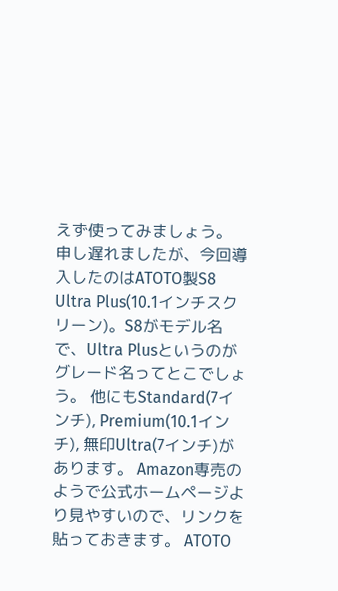えず使ってみましょう。 申し遅れましたが、今回導入したのはATOTO製S8 Ultra Plus(10.1インチスクリーン)。S8がモデル名で、Ultra Plusというのがグレード名ってとこでしょう。 他にもStandard(7インチ), Premium(10.1インチ), 無印Ultra(7インチ)があります。 Amazon専売のようで公式ホームページより見やすいので、リンクを貼っておきます。 ATOTO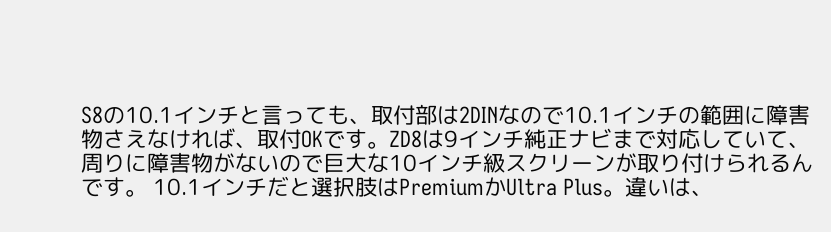S8の10.1インチと言っても、取付部は2DINなので10.1インチの範囲に障害物さえなければ、取付OKです。ZD8は9インチ純正ナビまで対応していて、周りに障害物がないので巨大な10インチ級スクリーンが取り付けられるんです。 10.1インチだと選択肢はPremiumかUltra Plus。違いは、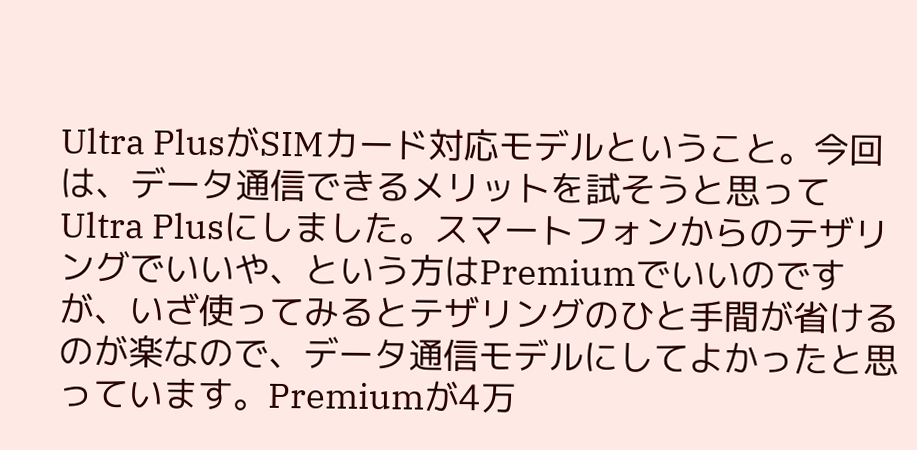Ultra PlusがSIMカード対応モデルということ。今回は、データ通信できるメリットを試そうと思ってUltra Plusにしました。スマートフォンからのテザリングでいいや、という方はPremiumでいいのですが、いざ使ってみるとテザリングのひと手間が省けるのが楽なので、データ通信モデルにしてよかったと思っています。Premiumが4万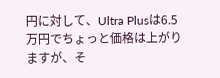円に対して、Ultra Plusは6.5万円でちょっと価格は上がりますが、そ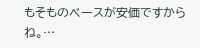もそものベースが安価ですからね。…